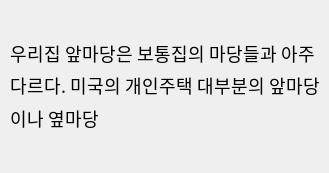우리집 앞마당은 보통집의 마당들과 아주 다르다. 미국의 개인주택 대부분의 앞마당이나 옆마당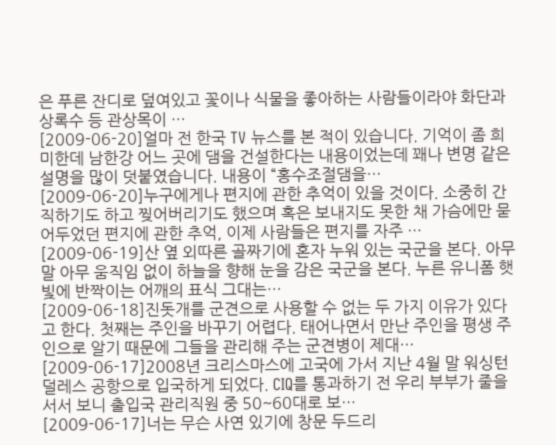은 푸른 잔디로 덮여있고 꽃이나 식물을 좋아하는 사람들이라야 화단과 상록수 등 관상목이 …
[2009-06-20]얼마 전 한국 TV 뉴스를 본 적이 있습니다. 기억이 좀 희미한데 남한강 어느 곳에 댐을 건설한다는 내용이었는데 꽤나 변명 같은 설명을 많이 덧붙였습니다. 내용이 “홍수조절댐을…
[2009-06-20]누구에게나 편지에 관한 추억이 있을 것이다. 소중히 간직하기도 하고 찢어버리기도 했으며 혹은 보내지도 못한 채 가슴에만 묻어두었던 편지에 관한 추억, 이제 사람들은 편지를 자주 …
[2009-06-19]산 옆 외따른 골짜기에 혼자 누워 있는 국군을 본다. 아무 말 아무 움직임 없이 하늘을 향해 눈을 감은 국군을 본다. 누른 유니폼 햇빛에 반짝이는 어깨의 표식 그대는…
[2009-06-18]진돗개를 군견으로 사용할 수 없는 두 가지 이유가 있다고 한다. 첫째는 주인을 바꾸기 어렵다. 태어나면서 만난 주인을 평생 주인으로 알기 때문에 그들을 관리해 주는 군견병이 제대…
[2009-06-17]2008년 크리스마스에 고국에 가서 지난 4월 말 워싱턴 덜레스 공항으로 입국하게 되었다. CIQ를 통과하기 전 우리 부부가 줄을 서서 보니 출입국 관리직원 중 50~60대로 보…
[2009-06-17]너는 무슨 사연 있기에 창문 두드리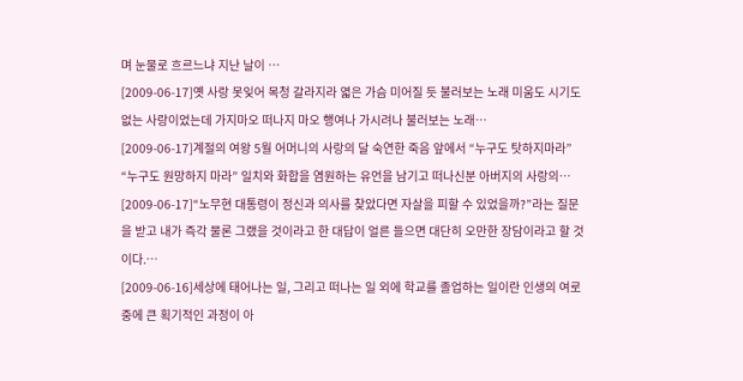며 눈물로 흐르느냐 지난 날이 …
[2009-06-17]옛 사랑 못잊어 목청 갈라지라 엷은 가슴 미어질 듯 불러보는 노래 미움도 시기도 없는 사랑이었는데 가지마오 떠나지 마오 행여나 가시려나 불러보는 노래…
[2009-06-17]계절의 여왕 5월 어머니의 사랑의 달 숙연한 죽음 앞에서 “누구도 탓하지마라” “누구도 원망하지 마라” 일치와 화합을 염원하는 유언을 남기고 떠나신분 아버지의 사랑의…
[2009-06-17]“노무현 대통령이 정신과 의사를 찾았다면 자살을 피할 수 있었을까?”라는 질문을 받고 내가 즉각 물론 그랬을 것이라고 한 대답이 얼른 들으면 대단히 오만한 장담이라고 할 것이다.…
[2009-06-16]세상에 태어나는 일, 그리고 떠나는 일 외에 학교를 졸업하는 일이란 인생의 여로 중에 큰 획기적인 과정이 아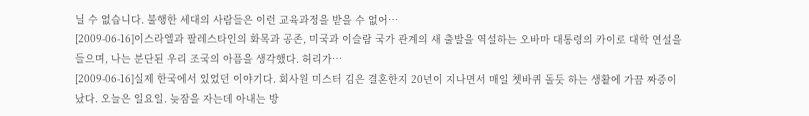닐 수 없습니다. 불행한 세대의 사람들은 이런 교육과정을 받을 수 없어…
[2009-06-16]이스라엘과 팔레스타인의 화목과 공존, 미국과 이슬람 국가 관계의 새 출발을 역설하는 오바마 대통령의 카이로 대학 연설을 들으며, 나는 분단된 우리 조국의 아픔을 생각했다. 허리가…
[2009-06-16]실제 한국에서 있었던 이야기다. 회사원 미스터 김은 결혼한지 20년이 지나면서 매일 쳇바퀴 돌듯 하는 생활에 가끔 짜증이 났다. 오늘은 일요일. 늦잠을 자는데 아내는 방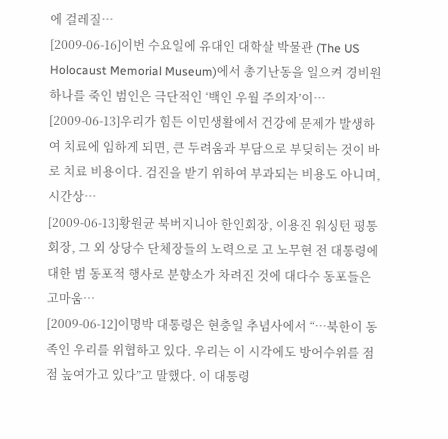에 걸레질…
[2009-06-16]이번 수요일에 유대인 대학살 박물관 (The US Holocaust Memorial Museum)에서 총기난동을 일으켜 경비원 하나를 죽인 범인은 극단적인 ‘백인 우월 주의자’이…
[2009-06-13]우리가 힘든 이민생활에서 건강에 문제가 발생하여 치료에 임하게 되면, 큰 두려움과 부담으로 부딪히는 것이 바로 치료 비용이다. 검진을 받기 위하여 부과되는 비용도 아니며, 시간상…
[2009-06-13]황원균 북버지니아 한인회장, 이용진 워싱턴 평통회장, 그 외 상당수 단체장들의 노력으로 고 노무현 전 대통령에 대한 범 동포적 행사로 분향소가 차려진 것에 대다수 동포들은 고마움…
[2009-06-12]이명박 대통령은 현충일 추념사에서 “…북한이 동족인 우리를 위협하고 있다. 우리는 이 시각에도 방어수위를 점점 높여가고 있다”고 말했다. 이 대통령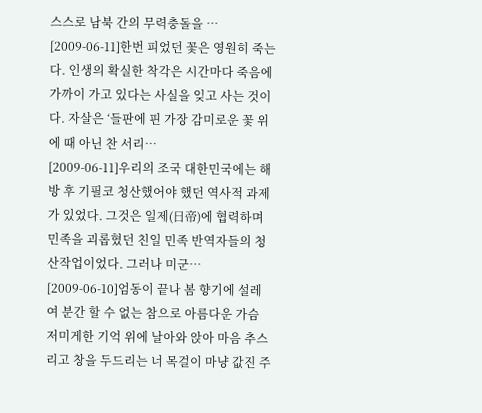스스로 남북 간의 무력충돌을 …
[2009-06-11]한번 피었던 꽃은 영원히 죽는다. 인생의 확실한 착각은 시간마다 죽음에 가까이 가고 있다는 사실을 잊고 사는 것이다. 자살은 ‘들판에 핀 가장 감미로운 꽃 위에 때 아닌 찬 서리…
[2009-06-11]우리의 조국 대한민국에는 해방 후 기필코 청산했어야 했던 역사적 과제가 있었다. 그것은 일제(日帝)에 협력하며 민족을 괴롭혔던 친일 민족 반역자들의 청산작업이었다. 그러나 미군…
[2009-06-10]엄동이 끝나 봄 향기에 설레여 분간 할 수 없는 참으로 아름다운 가슴 저미게한 기억 위에 날아와 앉아 마음 추스리고 창을 두드리는 너 목걸이 마냥 값진 주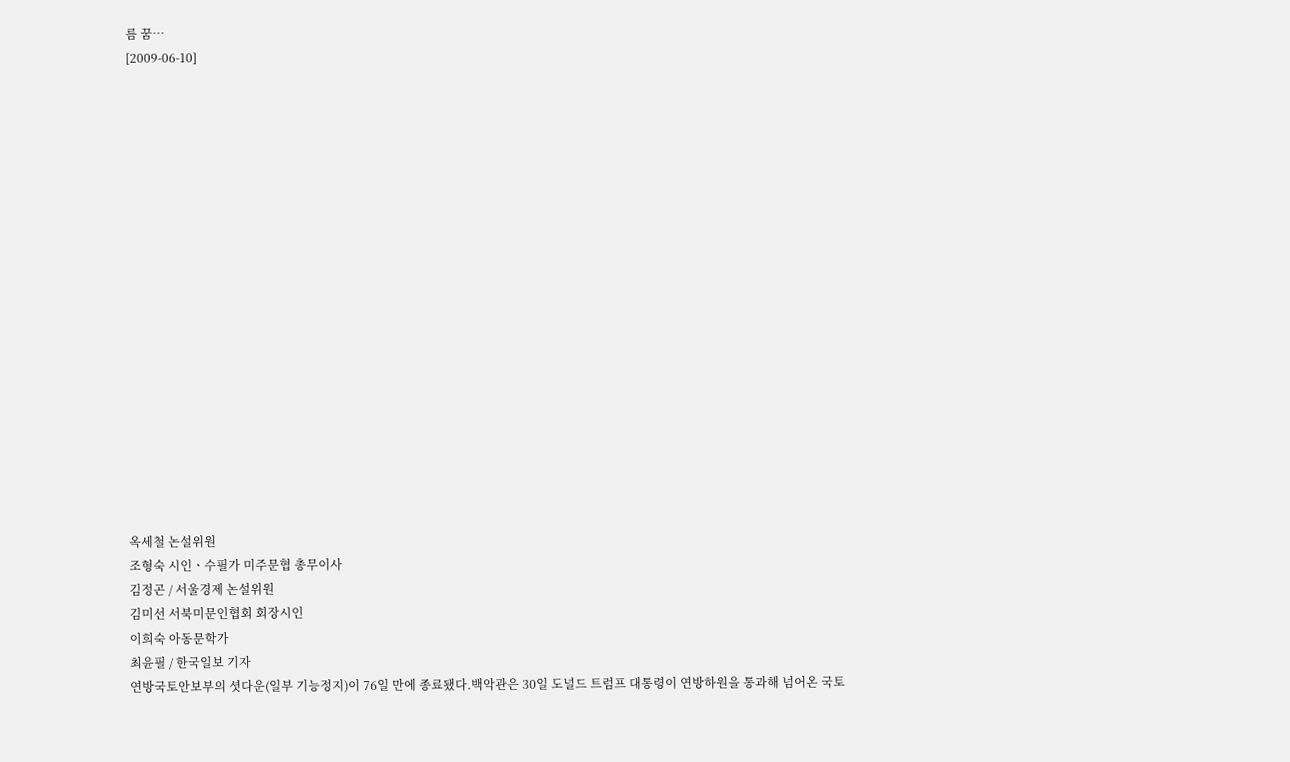름 꿈…
[2009-06-10]



















옥세철 논설위원
조형숙 시인ㆍ수필가 미주문협 총무이사
김정곤 / 서울경제 논설위원
김미선 서북미문인협회 회장시인
이희숙 아동문학가
최윤필 / 한국일보 기자
연방국토안보부의 셧다운(일부 기능정지)이 76일 만에 종료됐다.백악관은 30일 도널드 트럼프 대통령이 연방하원을 통과해 넘어온 국토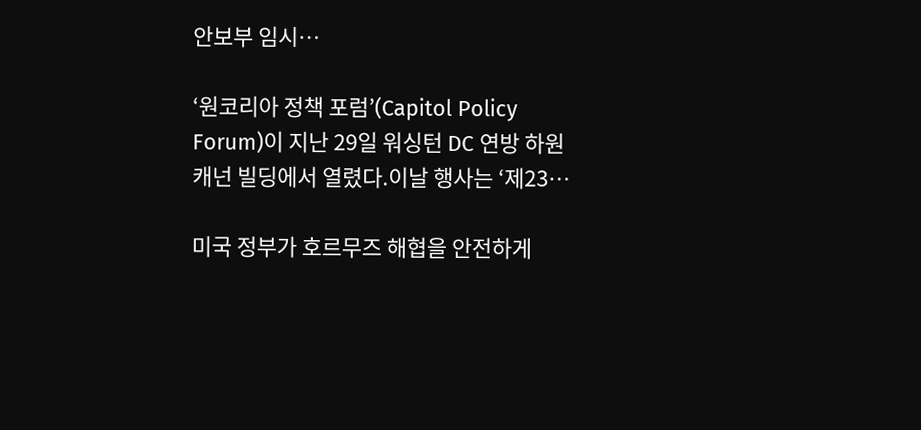안보부 임시…

‘원코리아 정책 포럼’(Capitol Policy Forum)이 지난 29일 워싱턴 DC 연방 하원 캐넌 빌딩에서 열렸다.이날 행사는 ‘제23…

미국 정부가 호르무즈 해협을 안전하게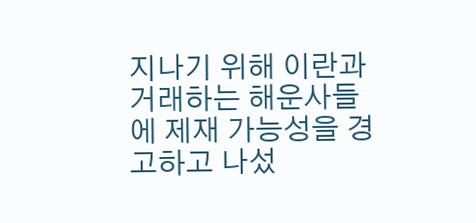지나기 위해 이란과 거래하는 해운사들에 제재 가능성을 경고하고 나섰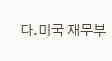다.미국 재무부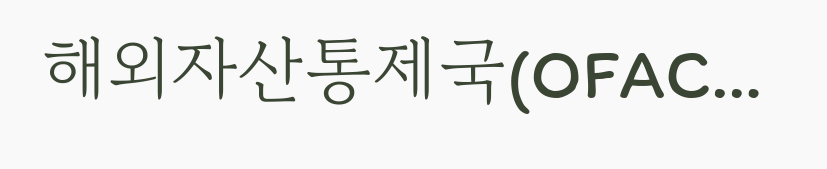해외자산통제국(OFAC…